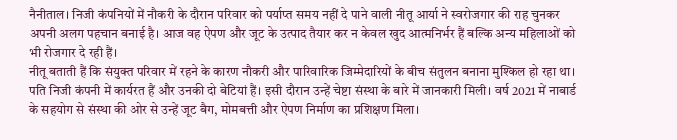नैनीताल। निजी कंपनियों में नौकरी के दौरान परिवार को पर्याप्त समय नहीं दे पाने वाली नीतू आर्या ने स्वरोजगार की राह चुनकर अपनी अलग पहचान बनाई है। आज वह ऐपण और जूट के उत्पाद तैयार कर न केवल खुद आत्मनिर्भर हैं बल्कि अन्य महिलाओं को भी रोजगार दे रही हैं।
नीतू बताती हैं कि संयुक्त परिवार में रहने के कारण नौकरी और पारिवारिक जिम्मेदारियों के बीच संतुलन बनाना मुश्किल हो रहा था। पति निजी कंपनी में कार्यरत हैं और उनकी दो बेटियां हैं। इसी दौरान उन्हें चेष्टा संस्था के बारे में जानकारी मिली। वर्ष 2021 में नाबार्ड के सहयोग से संस्था की ओर से उन्हें जूट बैग, मोमबत्ती और ऐपण निर्माण का प्रशिक्षण मिला।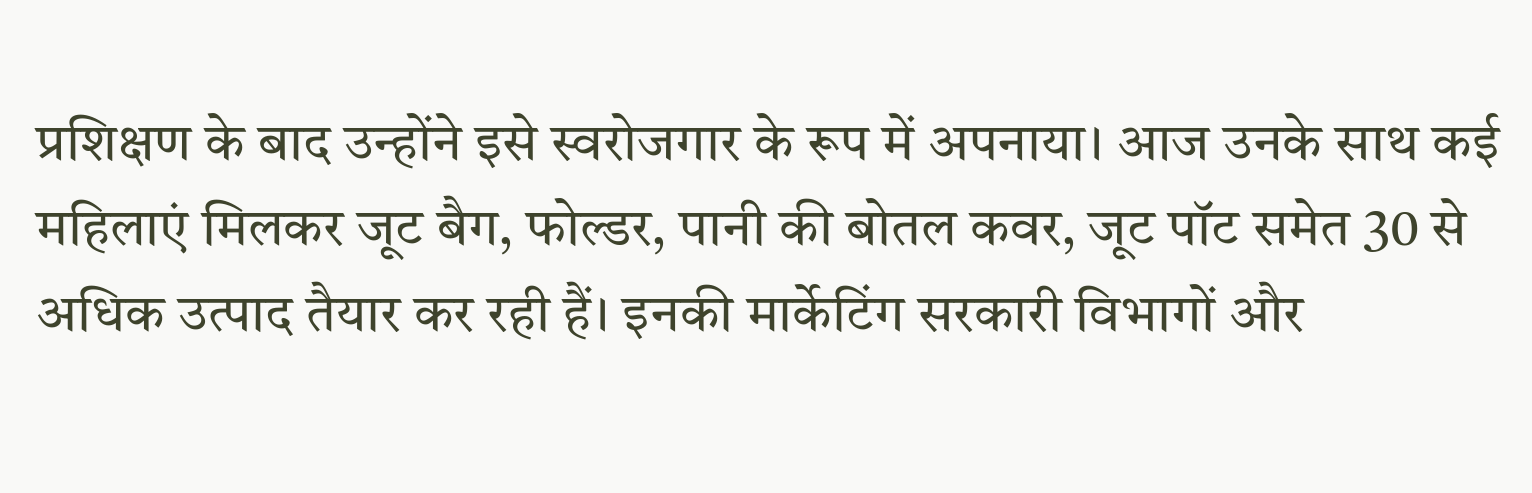प्रशिक्षण के बाद उन्होंने इसे स्वरोजगार के रूप में अपनाया। आज उनके साथ कई महिलाएं मिलकर जूट बैग, फोल्डर, पानी की बोतल कवर, जूट पॉट समेत 30 से अधिक उत्पाद तैयार कर रही हैं। इनकी मार्केटिंग सरकारी विभागों और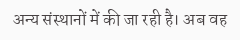अन्य संस्थानों में की जा रही है। अब वह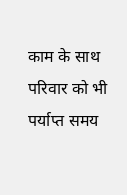काम के साथ परिवार को भी पर्याप्त समय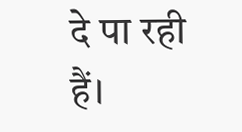दे पा रही हैं।